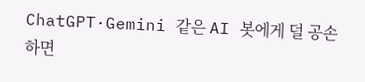ChatGPT·Gemini 같은 AI 봇에게 덜 공손하면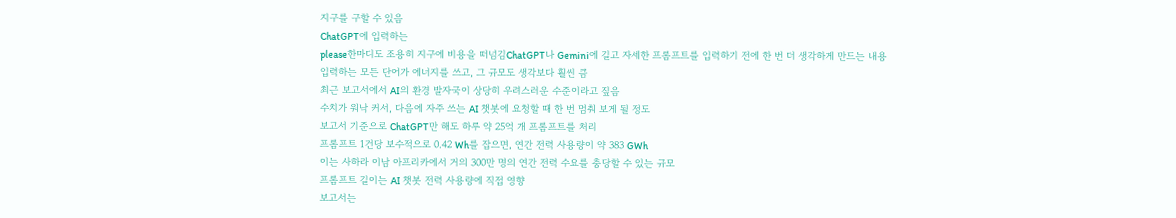지구를 구할 수 있음
ChatGPT에 입력하는
please한마디도 조용히 지구에 비용을 떠넘김ChatGPT나 Gemini에 길고 자세한 프롬프트를 입력하기 전에 한 번 더 생각하게 만드는 내용
입력하는 모든 단어가 에너지를 쓰고, 그 규모도 생각보다 훨씬 큼
최근 보고서에서 AI의 환경 발자국이 상당히 우려스러운 수준이라고 짚음
수치가 워낙 커서, 다음에 자주 쓰는 AI 챗봇에 요청할 때 한 번 멈춰 보게 될 정도
보고서 기준으로 ChatGPT만 해도 하루 약 25억 개 프롬프트를 처리
프롬프트 1건당 보수적으로 0.42 Wh를 잡으면, 연간 전력 사용량이 약 383 GWh
이는 사하라 이남 아프리카에서 거의 300만 명의 연간 전력 수요를 충당할 수 있는 규모
프롬프트 길이는 AI 챗봇 전력 사용량에 직접 영향
보고서는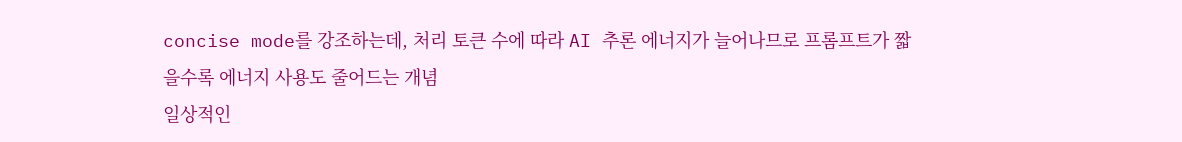concise mode를 강조하는데, 처리 토큰 수에 따라 AI 추론 에너지가 늘어나므로 프롬프트가 짧을수록 에너지 사용도 줄어드는 개념
일상적인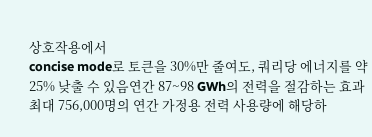상호작용에서
concise mode로 토큰을 30%만 줄여도, 쿼리당 에너지를 약 25% 낮출 수 있음연간 87~98 GWh의 전력을 절감하는 효과
최대 756,000명의 연간 가정용 전력 사용량에 해당하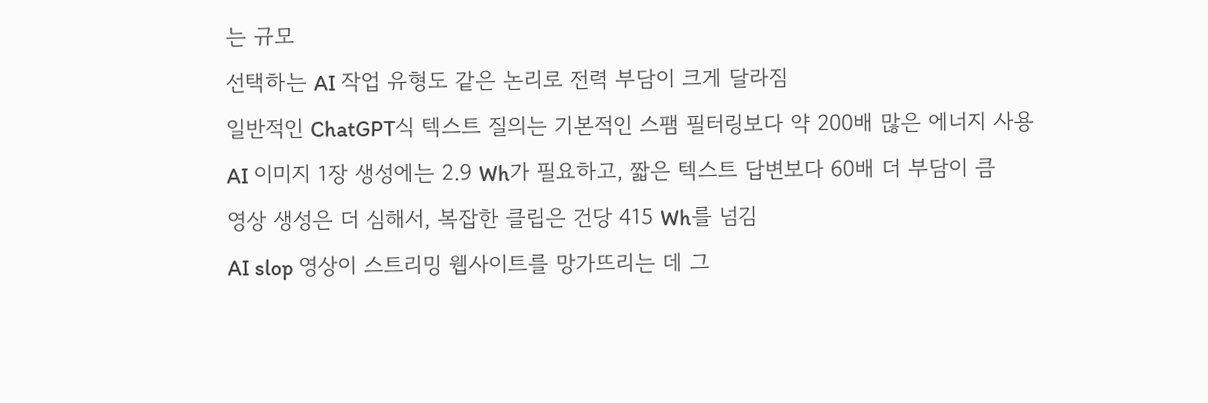는 규모
선택하는 AI 작업 유형도 같은 논리로 전력 부담이 크게 달라짐
일반적인 ChatGPT식 텍스트 질의는 기본적인 스팸 필터링보다 약 200배 많은 에너지 사용
AI 이미지 1장 생성에는 2.9 Wh가 필요하고, 짧은 텍스트 답변보다 60배 더 부담이 큼
영상 생성은 더 심해서, 복잡한 클립은 건당 415 Wh를 넘김
AI slop 영상이 스트리밍 웹사이트를 망가뜨리는 데 그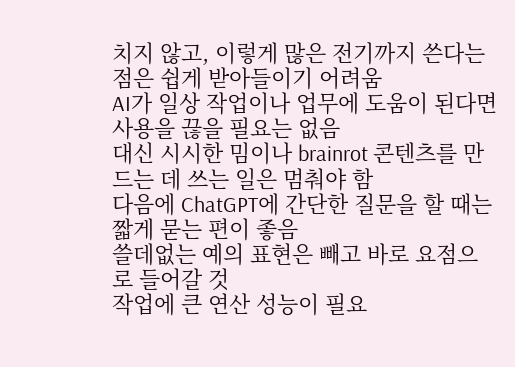치지 않고, 이렇게 많은 전기까지 쓴다는 점은 쉽게 받아들이기 어려움
AI가 일상 작업이나 업무에 도움이 된다면 사용을 끊을 필요는 없음
대신 시시한 밈이나 brainrot 콘텐츠를 만드는 데 쓰는 일은 멈춰야 함
다음에 ChatGPT에 간단한 질문을 할 때는 짧게 묻는 편이 좋음
쓸데없는 예의 표현은 빼고 바로 요점으로 들어갈 것
작업에 큰 연산 성능이 필요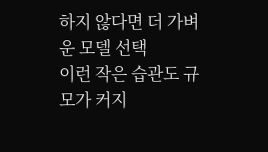하지 않다면 더 가벼운 모델 선택
이런 작은 습관도 규모가 커지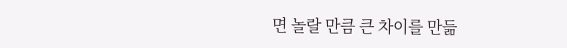면 놀랄 만큼 큰 차이를 만듦